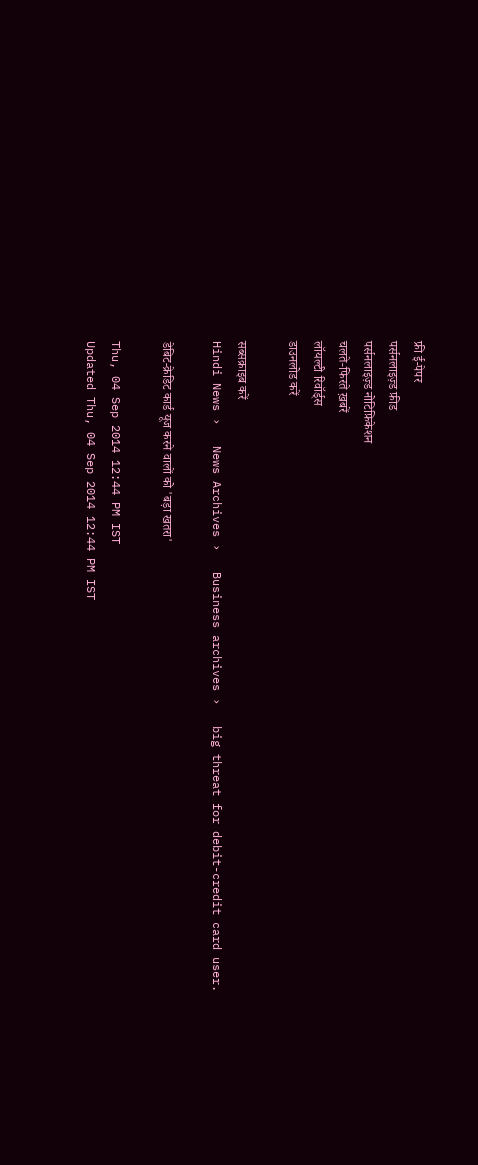फ्री ई-पेपर
पर्सनलाइज़्ड फ़ीड
पर्सनलाइज़्ड नोटिफ़िकेशन
चलते-फिरते ख़बरें
लॉयल्टी रिवॉर्ड्स
डाउनलोड करें

सब्सक्राइब करें
Hindi News ›   News Archives ›   Business archives ›   big threat for debit-credit card user.

डेबिट-क्रेडिट कार्ड यूज करने वालों को 'बड़ा खतरा'

Thu, 04 Sep 2014 12:44 PM IST
Updated Thu, 04 Sep 2014 12:44 PM IST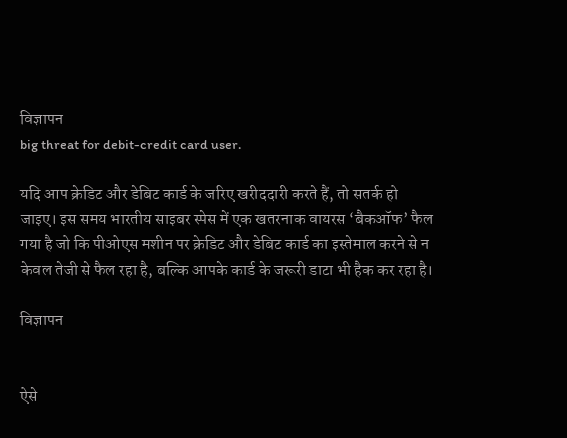विज्ञापन
big threat for debit-credit card user.

यदि आप क्रेडिट और डेबिट कार्ड के जरिए खरीददारी करते हैं, तो सतर्क हो जाइए। इस समय भारतीय साइबर स्पेस में एक खतरनाक वायरस ‘बैकऑफ’ फैल गया है जो कि पीओएस मशीन पर क्रेडिट और डेबिट कार्ड का इस्तेमाल करने से न केवल तेजी से फैल रहा है, बल्कि आपके कार्ड के जरूरी डाटा भी हैक कर रहा है।

विज्ञापन


ऐसे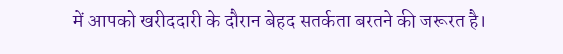में आपको खरीददारी के दौरान बेहद सतर्कता बरतने की जरूरत है।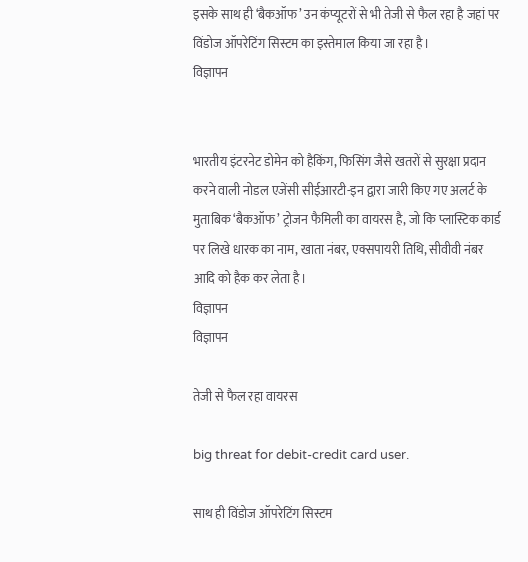इसके साथ ही ‘बैकऑफ’ उन कंप्यूटरों से भी तेजी से फैल रहा है जहां पर विंडोज ऑपरेटिंग सिस्टम का इस्तेमाल किया जा रहा है।
विज्ञापन


भारतीय इंटरनेट डोमेन को हैकिंग, फिसिंग जैसे खतरों से सुरक्षा प्रदान करने वाली नोडल एजेंसी सीईआरटी-इन द्वारा जारी किए गए अलर्ट के मुताबिक ‘बैकऑफ’ ट्रोजन फैमिली का वायरस है, जो कि प्लास्टिक कार्ड पर लिखे धारक का नाम, खाता नंबर, एक्सपायरी तिथि, सीवीवी नंबर आदि को हैक कर लेता है।
विज्ञापन
विज्ञापन

तेजी से फैल रहा वायरस

big threat for debit-credit card user.

साथ ही विंडोज ऑपरेटिंग सिस्टम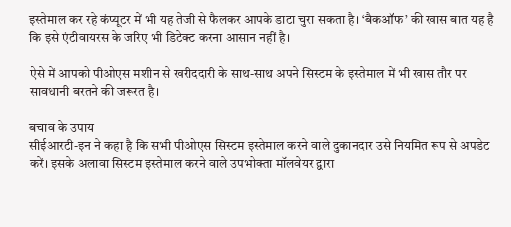इस्तेमाल कर रहे कंप्यूटर में भी यह तेजी से फैलकर आपके डाटा चुरा सकता है। ‘बैकऑफ’ की खास बात यह है कि इसे एंटीवायरस के जरिए भी डिटेक्ट करना आसान नहीं है।

ऐसे में आपको पीओएस मशीन से खरीददारी के साथ-साथ अपने सिस्टम के इस्तेमाल में भी खास तौर पर सावधानी बरतने की जरूरत है।

बचाव के उपाय
सीईआरटी-इन ने कहा है कि सभी पीओएस सिस्टम इस्तेमाल करने वाले दुकानदार उसे नियमित रूप से अपडेट करें। इसके अलावा सिस्टम इस्तेमाल करने वाले उपभोक्ता मॉलवेयर द्वारा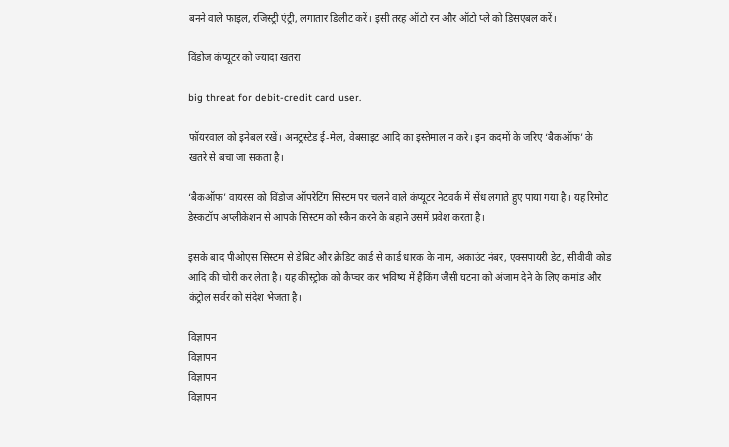बनने वाले फाइल, रजिस्ट्री एंट्री, लगातार डिलीट करें। इसी तरह ऑटो रन और ऑटो प्ले को डिसएबल करें।

विंडोज कंप्यूटर को ज्यादा खतरा

big threat for debit-credit card user.

फॉयरवाल को इनेबल रखें। अनट्रस्टेड ई-मेल, वेबसाइट आदि का इस्तेमाल न करे। इन कदमों के जरिए ‘बैकऑफ’ के खतरे से बचा जा सकता है।

‘बैकऑफ’ वायरस को विंडोज ऑपरेटिंग सिस्टम पर चलने वाले कंप्यूटर नेटवर्क में सेंध लगाते हुए पाया गया है। यह रिमोट डेस्कटॉप अप्लीकेशन से आपके सिस्टम को स्कैन करने के बहाने उसमें प्रवेश करता है।

इसके बाद पीओएस सिस्टम से डेबिट और क्रेडिट कार्ड से कार्ड धारक के नाम, अकाउंट नंबर, एक्सपायरी डेट, सीवीवी कोड आदि की चोरी कर लेता है। यह कीस्ट्रोक को कैप्चर कर भविष्य में हैकिंग जैसी घटना को अंजाम देने के लिए कमांड और कंट्रोल सर्वर को संदेश भेजता है।

विज्ञापन
विज्ञापन
विज्ञापन
विज्ञापन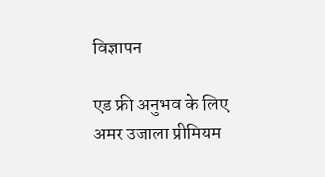विज्ञापन

एड फ्री अनुभव के लिए अमर उजाला प्रीमियम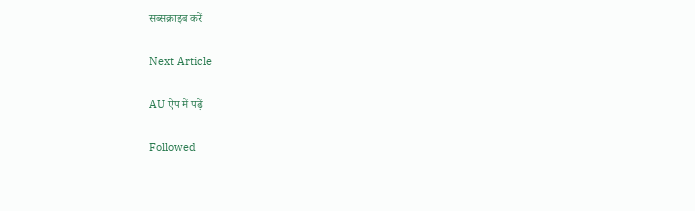सब्सक्राइब करें

Next Article

AU ऐप में पढ़ें

Followed